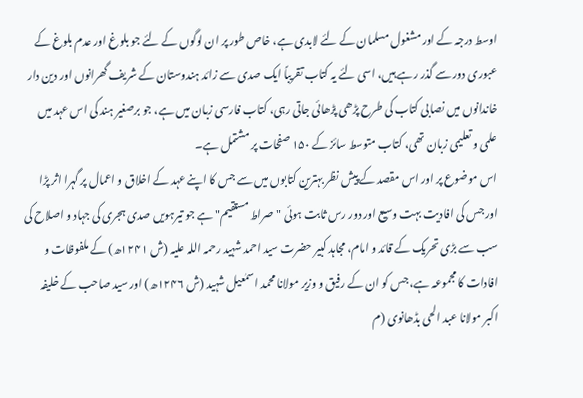اوسط درجہ کے اور مشغول مسلمان کے لئے لابدی ہے، خاص طور پر ان لوگوں کے لئے جو بلوغ اور عدم بلوغ کے عبوری دور سے گذر رہے ہیں، اسی لئے یہ کتاب تقریباً ایک صدی سے زائد ہندوستان کے شریف گھرانوں اور دین دار خاندانوں میں نصابی کتاب کی طرح پڑھی پڑھائی جاتی رہی، کتاب فارسی زبان میں ہے، جو برصغیر ہند کی اس عہد میں علمی و تعلیمی زبان تھی، کتاب متوسط سائز کے ۱۵۰ صفحات پر مشتمل ہے۔
اس موضوع پر اور اس مقصد کے پیش نظر بہترین کتابوں میں سے جس کا اپنے عہد کے اخلاق و اعمال پر گہرا اثر پڑا اور جس کی افادیت بہت وسیع اور دور رس ثابت ہوئی "صراط مستقیم" ہے جو تیرہویں صدی ہجری کی جہاد و اصلاح کی سب سے بڑی تحریک کے قائد و امام، مجاہد کبیر حضرت سید احمد شہید رحمہ اللہ علیہ (ش ۱۲۴۱ھ) کے ملفوظات و افادات کا مجموعہ ہے، جس کو ان کے رفیق و وزیر مولانا محمد اسمٰعیل شہید (ش ۱۲۴۶ھ) اور سید صاحب کے خلیفہ اکبر مولانا عبد الحی بڈھانوی (م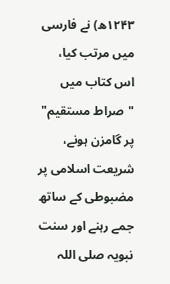۱۲۴۳ھ) نے فارسی میں مرتب کیا، اس کتاب میں "صراط مستقیم" پر گامزن ہونے، شریعت اسلامی پر مضبوطی کے ساتھ جمے رہنے اور سنت نبویہ صلی اللہ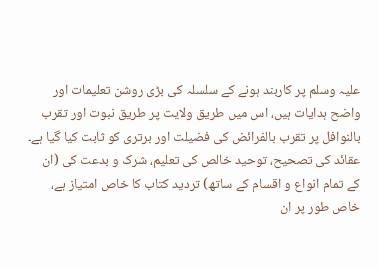علیہ وسلم پر کاربند ہونے کے سلسلہ کی بڑی روشن تعلیمات اور واضح ہدایات ہیں، اس میں طریق ولایت پر طریق نبوت اور تقرب بالنوافل پر تقرب بالفرائض کی فضیلت اور برتری کو ثابت کیا گیا ہے۔ عقائد کی تصحیح، توحید خالص کی تعلیم، شرک و بدعت کی (ان کے تمام انواع و اقسام کے ساتھ) تردید کتاب کا خاص امتیاز ہے، خاص طور پر ان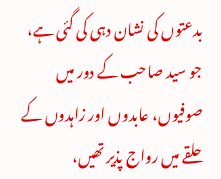بدعتوں کی نشان دہی کی گئی ہے، جو سید صاحب کے دور میں صوفیوں، عابدوں اور زاہدوں کے حلقے میں رواج پذیر تھیں،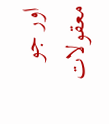اور جو معقولات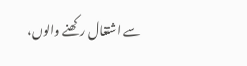سے اشتغال رکھنے والوں،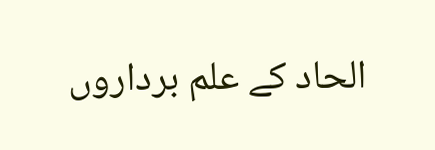الحاد کے علم برداروں